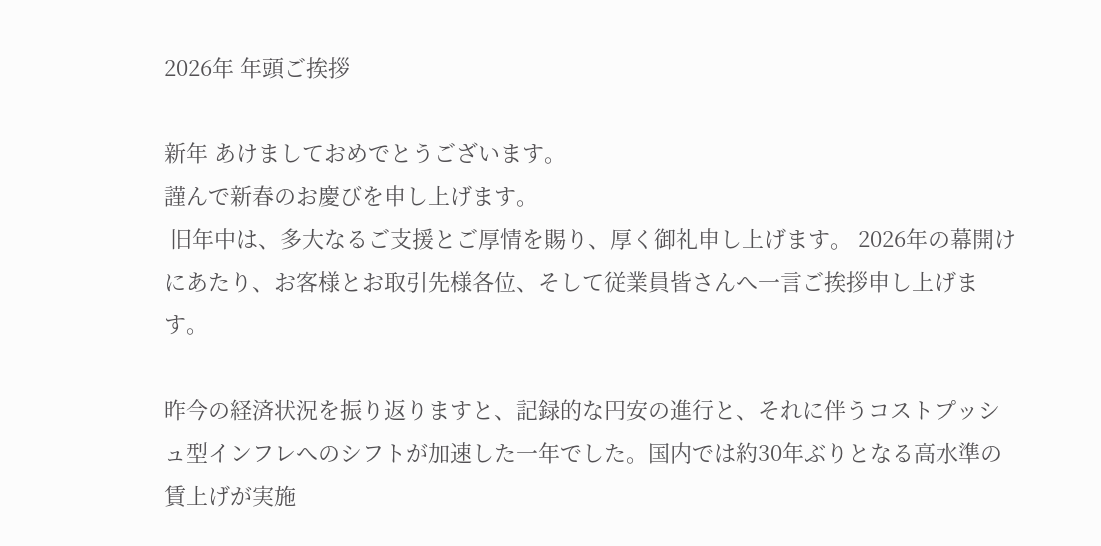2026年 年頭ご挨拶

新年 あけましておめでとうございます。
謹んで新春のお慶びを申し上げます。
 旧年中は、多大なるご支援とご厚情を賜り、厚く御礼申し上げます。 2026年の幕開けにあたり、お客様とお取引先様各位、そして従業員皆さんへ一言ご挨拶申し上げます。

昨今の経済状況を振り返りますと、記録的な円安の進行と、それに伴うコストプッシュ型インフレへのシフトが加速した一年でした。国内では約30年ぶりとなる高水準の賃上げが実施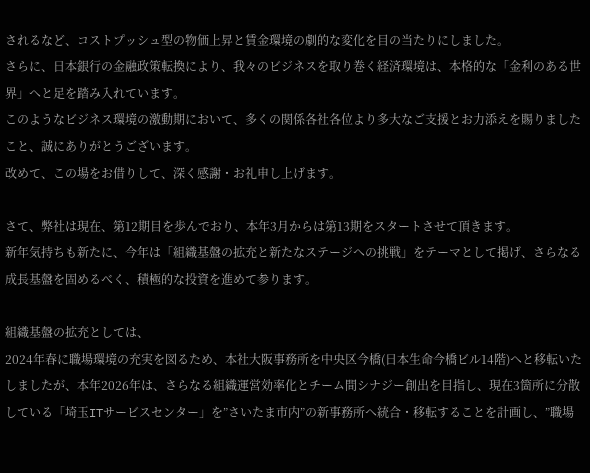されるなど、コストプッシュ型の物価上昇と賃金環境の劇的な変化を目の当たりにしました。
さらに、日本銀行の金融政策転換により、我々のビジネスを取り巻く経済環境は、本格的な「金利のある世界」へと足を踏み入れています。
このようなビジネス環境の激動期において、多くの関係各社各位より多大なご支援とお力添えを賜りましたこと、誠にありがとうございます。
改めて、この場をお借りして、深く感謝・お礼申し上げます。

さて、弊社は現在、第12期目を歩んでおり、本年3月からは第13期をスタートさせて頂きます。
新年気持ちも新たに、今年は「組織基盤の拡充と新たなステージへの挑戦」をテーマとして掲げ、さらなる成長基盤を固めるべく、積極的な投資を進めて参ります。

組織基盤の拡充としては、
2024年春に職場環境の充実を図るため、本社大阪事務所を中央区今橋(日本生命今橋ビル14階)へと移転いたしましたが、本年2026年は、さらなる組織運営効率化とチーム間シナジー創出を目指し、現在3箇所に分散している「埼玉ITサービスセンター」を”さいたま市内”の新事務所へ統合・移転することを計画し、”職場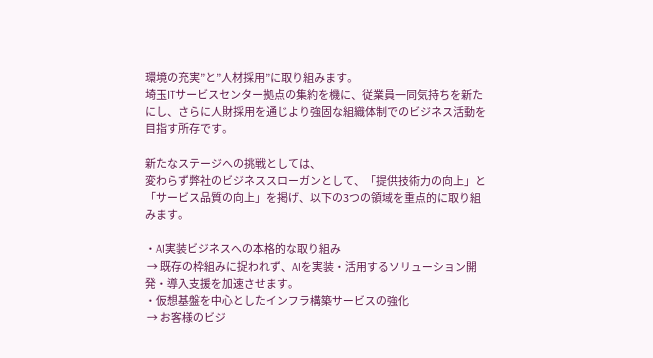環境の充実”と”人材採用”に取り組みます。
埼玉ITサービスセンター拠点の集約を機に、従業員一同気持ちを新たにし、さらに人財採用を通じより強固な組織体制でのビジネス活動を目指す所存です。

新たなステージへの挑戦としては、
変わらず弊社のビジネススローガンとして、「提供技術力の向上」と「サービス品質の向上」を掲げ、以下の3つの領域を重点的に取り組みます。

・AI実装ビジネスへの本格的な取り組み
 → 既存の枠組みに捉われず、AIを実装・活用するソリューション開発・導入支援を加速させます。
・仮想基盤を中心としたインフラ構築サービスの強化
 → お客様のビジ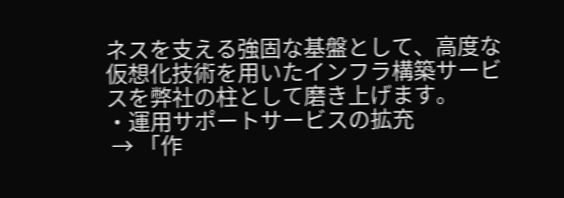ネスを支える強固な基盤として、高度な仮想化技術を用いたインフラ構築サービスを弊社の柱として磨き上げます。
・運用サポートサービスの拡充
 → 「作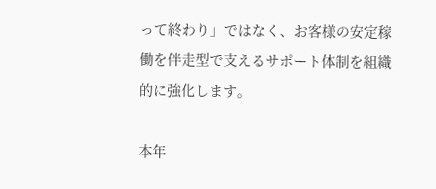って終わり」ではなく、お客様の安定稼働を伴走型で支えるサポート体制を組織的に強化します。

本年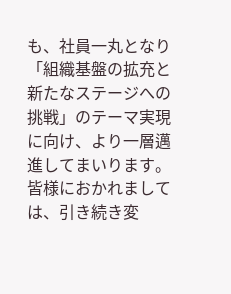も、社員一丸となり「組織基盤の拡充と新たなステージへの挑戦」のテーマ実現に向け、より一層邁進してまいります。
皆様におかれましては、引き続き変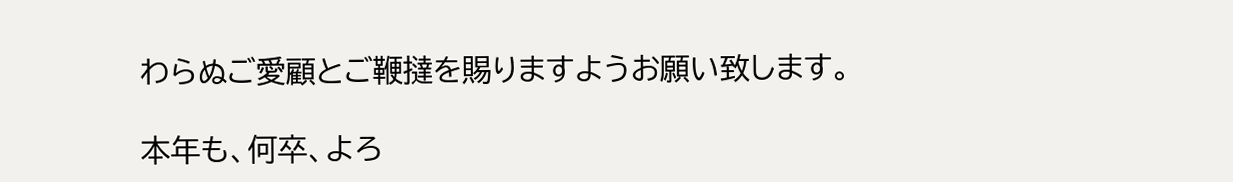わらぬご愛顧とご鞭撻を賜りますようお願い致します。

本年も、何卒、よろ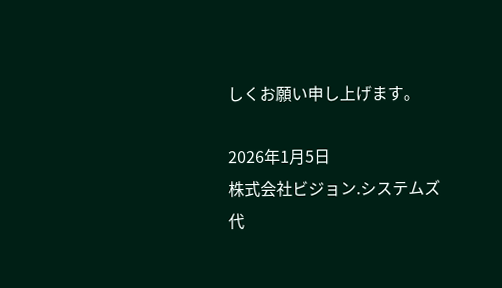しくお願い申し上げます。

2026年1月5日
株式会社ビジョン.システムズ
代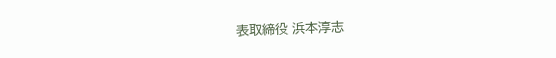表取締役 浜本淳志